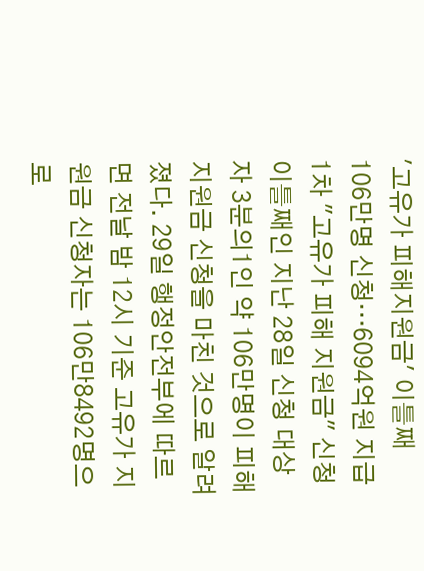'고유가 피해지원금' 이틀째 106만명 신청…6094억원 지급
1차 "고유가 피해 지원금" 신청 이틀째인 지난 28일 신청 대상자 3분의1인 약 106만명이 피해 지원금 신청을 마친 것으로 알려졌다. 29일 행정안전부에 따르면 전날 밤 12시 기준 고유가 지원금 신청자는 106만8492명으로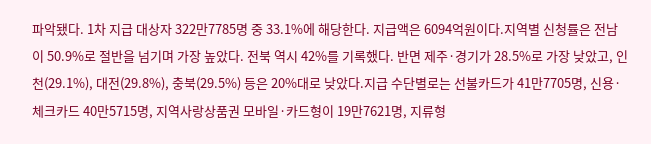파악됐다. 1차 지급 대상자 322만7785명 중 33.1%에 해당한다. 지급액은 6094억원이다.지역별 신청률은 전남이 50.9%로 절반을 넘기며 가장 높았다. 전북 역시 42%를 기록했다. 반면 제주·경기가 28.5%로 가장 낮았고, 인천(29.1%), 대전(29.8%), 충북(29.5%) 등은 20%대로 낮았다.지급 수단별로는 선불카드가 41만7705명, 신용·체크카드 40만5715명, 지역사랑상품권 모바일·카드형이 19만7621명, 지류형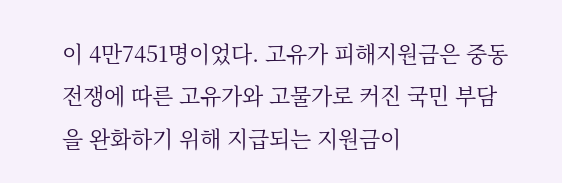이 4만7451명이었다. 고유가 피해지원금은 중동 전쟁에 따른 고유가와 고물가로 커진 국민 부담을 완화하기 위해 지급되는 지원금이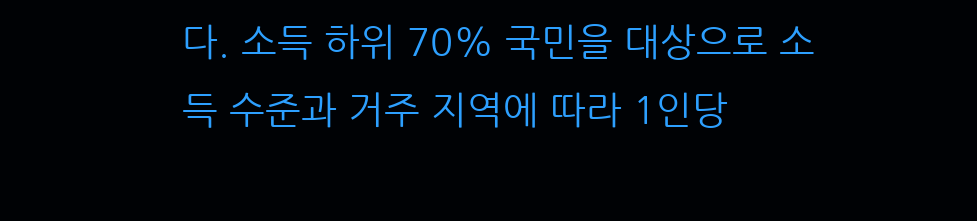다. 소득 하위 70% 국민을 대상으로 소득 수준과 거주 지역에 따라 1인당